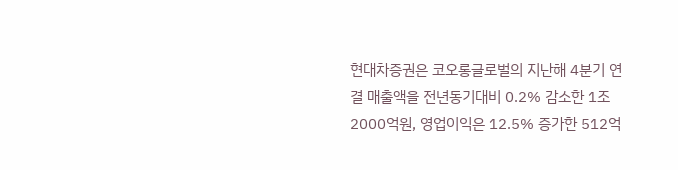현대차증권은 코오롱글로벌의 지난해 4분기 연결 매출액을 전년동기대비 0.2% 감소한 1조2000억원, 영업이익은 12.5% 증가한 512억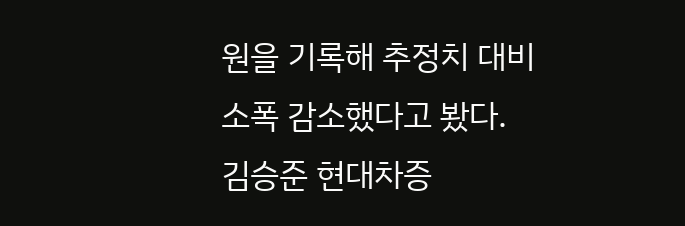원을 기록해 추정치 대비 소폭 감소했다고 봤다.
김승준 현대차증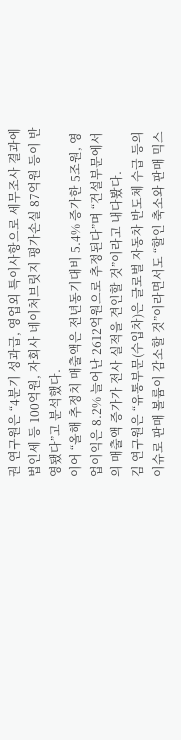권 연구원은 “4분기 성과급, 영업외 특이사항으로 세무조사 결과에 법인세 등 100억원, 자회사 네이처브릿지 평가손실 87억원 등이 반영됐다”고 분석했다.
이어 “올해 추정치 매출액은 전년동기대비 5.4% 증가한 5조원, 영업이익은 8.2% 늘어난 2612억원으로 추정된다”며 “건설부문에서의 매출액 증가가 전사 실적을 견인할 것”이라고 내다봤다.
김 연구원은 “유통부문(수입차)은 글로벌 자동차 반도체 수급 등의 이슈로 판매 볼륨이 감소할 것”이라면서도 “할인 축소와 판매 믹스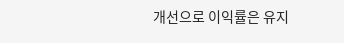개선으로 이익률은 유지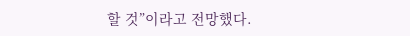할 것”이라고 전망했다.